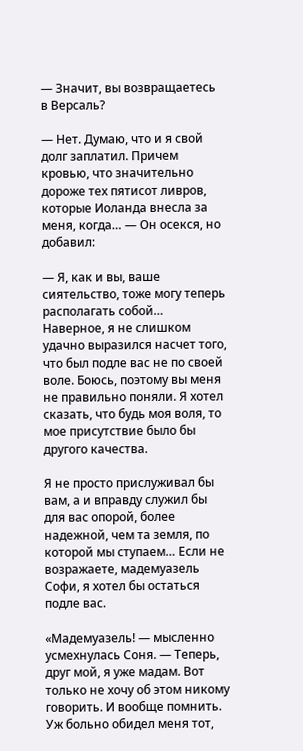— Значит, вы возвращаетесь в Версаль?

— Нет. Думаю, что и я свой долг заплатил. Причем кровью, что значительно дороже тех пятисот ливров, которые Иоланда внесла за меня, когда… — Он осекся, но добавил:

— Я, как и вы, ваше сиятельство, тоже могу теперь располагать собой… Наверное, я не слишком удачно выразился насчет того, что был подле вас не по своей воле. Боюсь, поэтому вы меня не правильно поняли. Я хотел сказать, что будь моя воля, то мое присутствие было бы другого качества.

Я не просто прислуживал бы вам, а и вправду служил бы для вас опорой, более надежной, чем та земля, по которой мы ступаем… Если не возражаете, мадемуазель Софи, я хотел бы остаться подле вас.

«Мадемуазель! — мысленно усмехнулась Соня. — Теперь, друг мой, я уже мадам. Вот только не хочу об этом никому говорить. И вообще помнить. Уж больно обидел меня тот,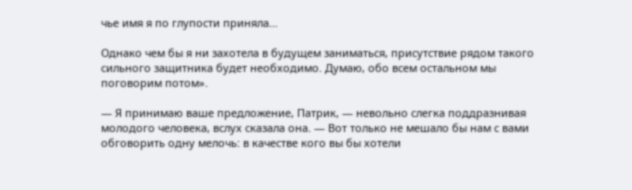чье имя я по глупости приняла…

Однако чем бы я ни захотела в будущем заниматься, присутствие рядом такого сильного защитника будет необходимо. Думаю, обо всем остальном мы поговорим потом».

— Я принимаю ваше предложение, Патрик, — невольно слегка поддразнивая молодого человека, вслух сказала она. — Вот только не мешало бы нам с вами обговорить одну мелочь: в качестве кого вы бы хотели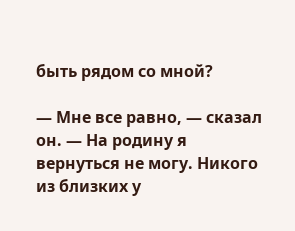быть рядом со мной?

— Мне все равно, — сказал он. — На родину я вернуться не могу. Никого из близких у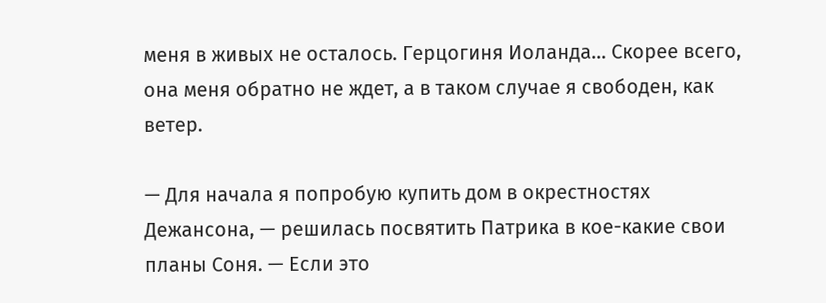меня в живых не осталось. Герцогиня Иоланда… Скорее всего, она меня обратно не ждет, а в таком случае я свободен, как ветер.

— Для начала я попробую купить дом в окрестностях Дежансона, — решилась посвятить Патрика в кое-какие свои планы Соня. — Если это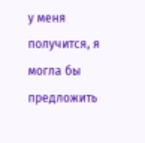у меня получится, я могла бы предложить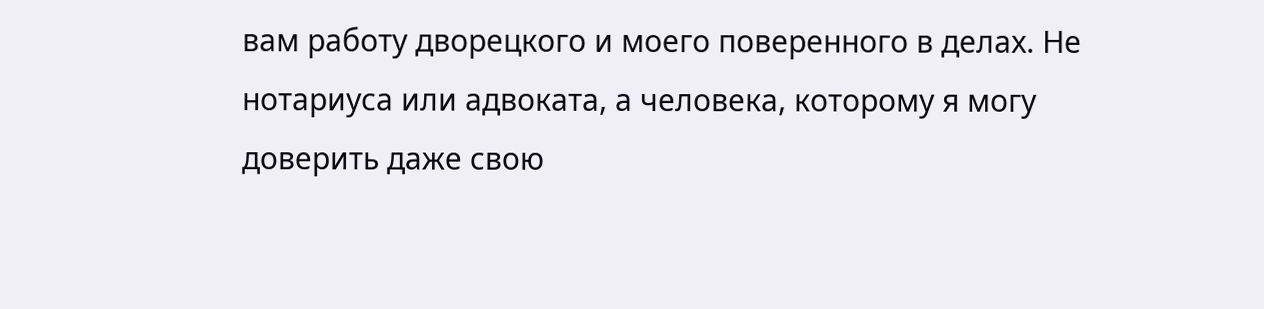вам работу дворецкого и моего поверенного в делах. Не нотариуса или адвоката, а человека, которому я могу доверить даже свою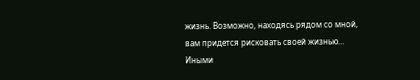жизнь. Возможно, находясь рядом со мной, вам придется рисковать своей жизнью… Иными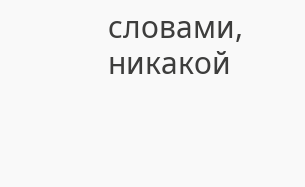словами, никакой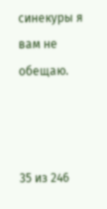синекуры я вам не обещаю.



35 из 246